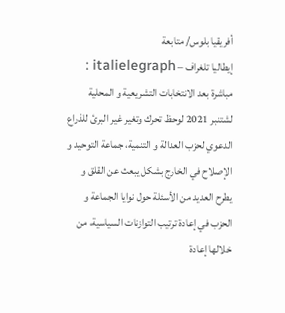أفريقيا بلوس/ متابعة
إيطاليا تلغراف – italielegraph : مباشرة بعد الانتخابات التشريعية و المحلية لشتنبر 2021 لوحظ تحرك وتغير غير البرئ للذراع الدعوي لحزب العدالة و التنمية، جماعة التوحيد و الإصلاح في الخارج بشكل يبعث عن القلق و يطرح العديد من الأسئلة حول نوايا الجماعة و الحزب في إعادة ترتيب التوازنات السياسية، من خلالها إعادة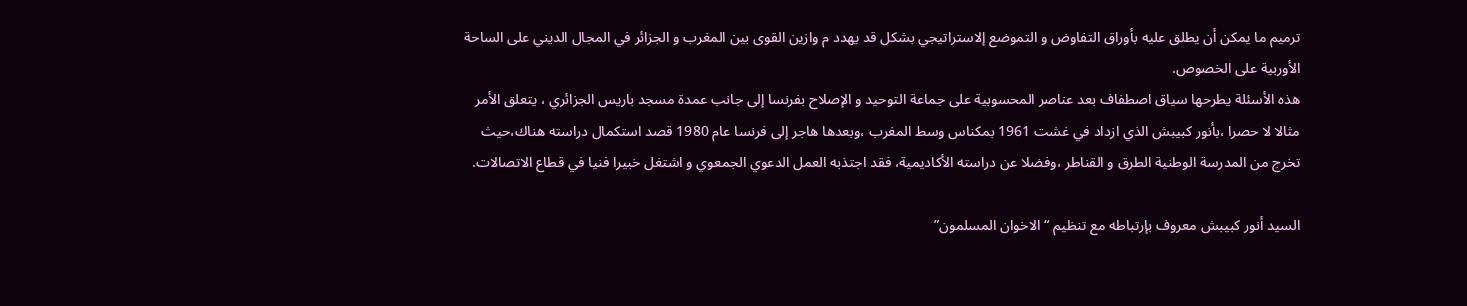ترميم ما يمكن أن يطلق عليه بأوراق التفاوض و التموضع إلاستراتيجي بشكل قد يهدد م وازين القوى بين المغرب و الجزائر في المجال الديني على الساحة الأوربية على الخصوص.
هذه الأسئلة يطرحها سياق اصطفاف بعد عناصر المحسوبية على جماعة التوحيد و الإصلاح بفرنسا إلى جانب عمدة مسجد باريس الجزائري ، يتعلق الأمر مثالا لا حصرا ،بأنور كبيبش الذي ازداد في غشت 1961 بمكناس وسط المغرب ،وبعدها هاجر إلى فرنسا عام 1980 قصد استكمال دراسته هناك،حيث تخرج من المدرسة الوطنية الطرق و القناطر ،وفضلا عن دراسته الأكاديمية، فقد اجتذبه العمل الدعوي الجمعوي و اشتغل خبيرا فنيا في قطاع الاتصالات.

السيد أنور كبيبش معروف بإرتباطه مع تنظيم “الاخوان المسلمون”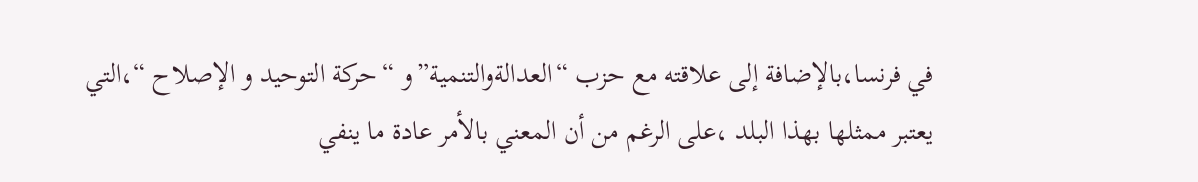في فرنسا،بالإضافة إلى علاقته مع حزب “العدالةوالتنمية”و “حركة التوحيد و الإصلاح “،التي يعتبر ممثلها بهذا البلد ،على الرغم من أن المعني بالأمر عادة ما ينفي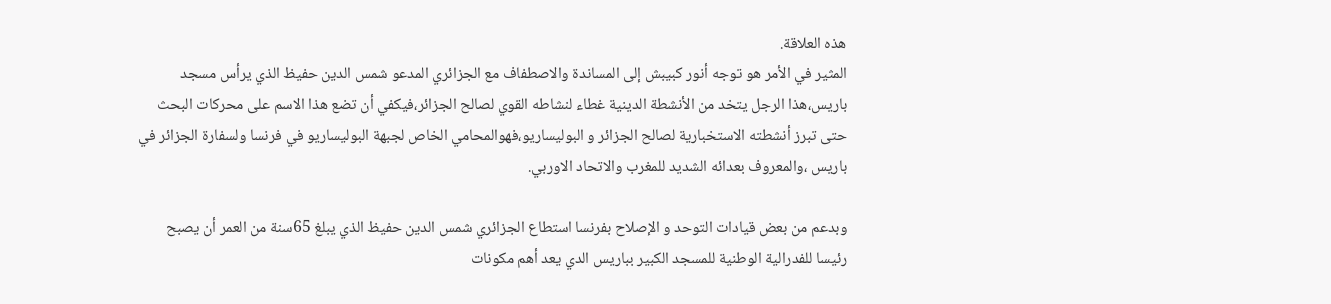هذه العلاقة.
المثير في الأمر هو توجه أنور كبيبش إلى المساندة والاصطفاف مع الجزائري المدعو شمس الدين حفيظ الذي يرأس مسجد باريس،هذا الرجل يتخد من الأنشطة الدينية غطاء لنشاطه القوي لصالح الجزائر،فيكفي أن تضع هذا الاسم على محركات البحث حتى تبرز أنشطته الاستخبارية لصالح الجزائر و البوليساريو،فهوالمحامي الخاص لجبهة البوليساريو في فرنسا ولسفارة الجزائر في باريس ،والمعروف بعدائه الشديد للمغرب والاتحاد الاوربي.

وبدعم من بعض قيادات التوحد و الإصلاح بفرنسا استطاع الجزائري شمس الدين حفيظ الذي يبلغ 65سنة من العمر أن يصبح رئيسا للفدرالية الوطنية للمسجد الكبير بباريس الدي يعد أهم مكونات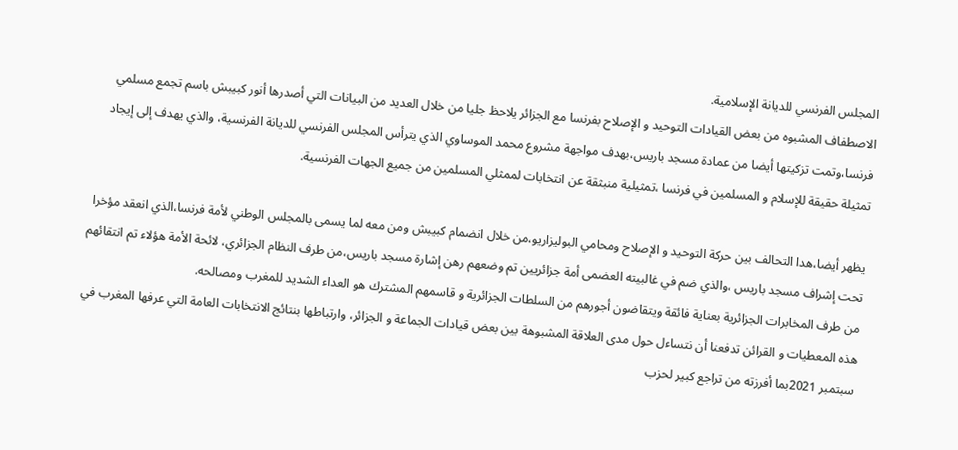المجلس الفرنسي للديانة الإسلامية.
الاصطفاف المشبوه من بعض القيادات التوحيد و الإصلاح بفرنسا مع الجزائر يلاحظ جليا من خلال العديد من البيانات التي أصدرها أنور كبيبش باسم تجمع مسلمي فرنسا،وتمت تزكيتها أيضا من عمادة مسجد باريس،بهدف مواجهة مشروع محمد الموساوي الذي يترأس المجلس الفرنسي للديانة الفرنسية، والذي يهدف إلى إيجاد تمثيلة حقيقة للإسلام و المسلمين في فرنسا ،تمثيلية منبثقة عن انتخابات لممثلي المسلمين من جميع الجهات الفرنسية.

يظهر أيضا،هدا التحالف بين حركة التوحيد و الإصلاح ومحامي البوليزاريو،من خلال انضمام كبيبش ومن معه لما يسمى بالمجلس الوطني لأمة فرنسا،الذي انعقد مؤخرا تحت إشراف مسجد باريس ،والذي ضم في غالبيته العضمى أمة جزائريين تم وضعهم رهن إشارة مسجد باريس،من طرف النظام الجزائري، لائحة الأمة هؤلاء تم انتقائهم من طرف المخابرات الجزائرية بعناية فائقة ويتقاضون أجورهم من السلطات الجزائرية و قاسمهم المشترك هو العداء الشديد للمغرب ومصالحه.
هذه المعطيات و القرائن تدفعنا أن نتساءل حول مدى العلاقة المشبوهة بين بعض قيادات الجماعة و الجزائر، وارتباطها بنتائج الانتخابات العامة التي عرفها المغرب في سبتمبر 2021بما أفرزته من تراجع كبير لحزب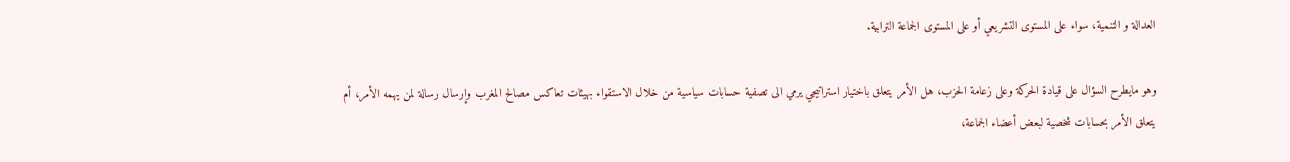العدالة و التنمية، سواء على المستوى التشريعي أو على المستوى الجماعة الترابية.

وهو مايطرح السؤال على قيادة الحركة وعلى زعامة الحزب، هل الأمر يتعلق باختيار استراتيجي يرمي الى تصفية حسابات سياسية من خلال الاستقواء بهيئات تعاكس مصالح المغرب وإرسال رسالة لمن يهمه الأمر، أم يتعلق الأمر بحسابات شخصية لبعض أعضاء الجماعة،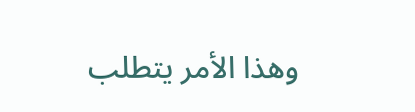وهذا الأمر يتطلب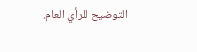التوضيح للرأي العام.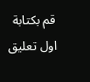قم بكتابة اول تعليق